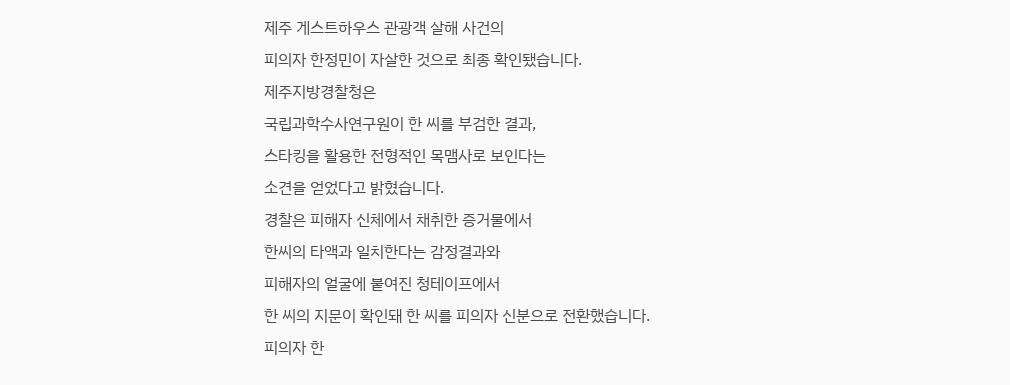제주 게스트하우스 관광객 살해 사건의
피의자 한정민이 자살한 것으로 최종 확인됐습니다.
제주지방경찰청은
국립과학수사연구원이 한 씨를 부검한 결과,
스타킹을 활용한 전형적인 목맴사로 보인다는
소견을 얻었다고 밝혔습니다.
경찰은 피해자 신체에서 채취한 증거물에서
한씨의 타액과 일치한다는 감정결과와
피해자의 얼굴에 붙여진 청테이프에서
한 씨의 지문이 확인돼 한 씨를 피의자 신분으로 전환했습니다.
피의자 한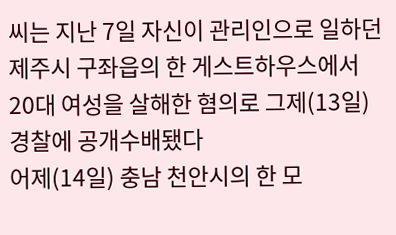씨는 지난 7일 자신이 관리인으로 일하던
제주시 구좌읍의 한 게스트하우스에서
20대 여성을 살해한 혐의로 그제(13일) 경찰에 공개수배됐다
어제(14일) 충남 천안시의 한 모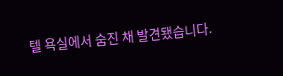텔 욕실에서 숨진 채 발견됐습니다.